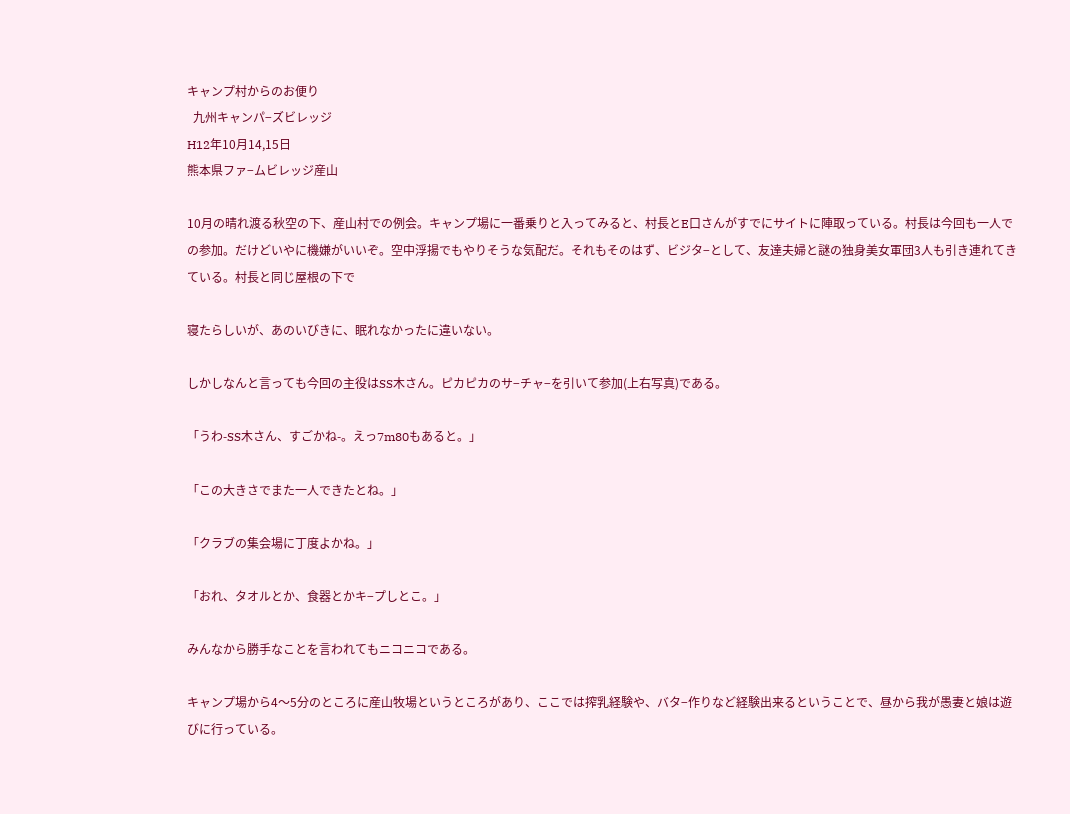キャンプ村からのお便り
  九州キャンパ−ズビレッジ
H12年10月14,15日
熊本県ファ−ムビレッジ産山

10月の晴れ渡る秋空の下、産山村での例会。キャンプ場に一番乗りと入ってみると、村長とE口さんがすでにサイトに陣取っている。村長は今回も一人での参加。だけどいやに機嫌がいいぞ。空中浮揚でもやりそうな気配だ。それもそのはず、ビジタ−として、友達夫婦と謎の独身美女軍団3人も引き連れてきている。村長と同じ屋根の下で

寝たらしいが、あのいびきに、眠れなかったに違いない。

しかしなんと言っても今回の主役はSS木さん。ピカピカのサ−チャ−を引いて参加(上右写真)である。

「うわ-SS木さん、すごかね-。えっ7m80もあると。」

「この大きさでまた一人できたとね。」

「クラブの集会場に丁度よかね。」

「おれ、タオルとか、食器とかキ−プしとこ。」

みんなから勝手なことを言われてもニコニコである。

キャンプ場から4〜5分のところに産山牧場というところがあり、ここでは搾乳経験や、バタ−作りなど経験出来るということで、昼から我が愚妻と娘は遊びに行っている。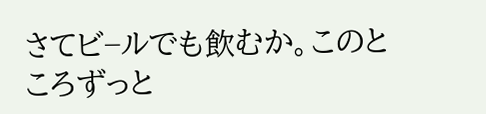さてビ−ルでも飲むか。このところずっと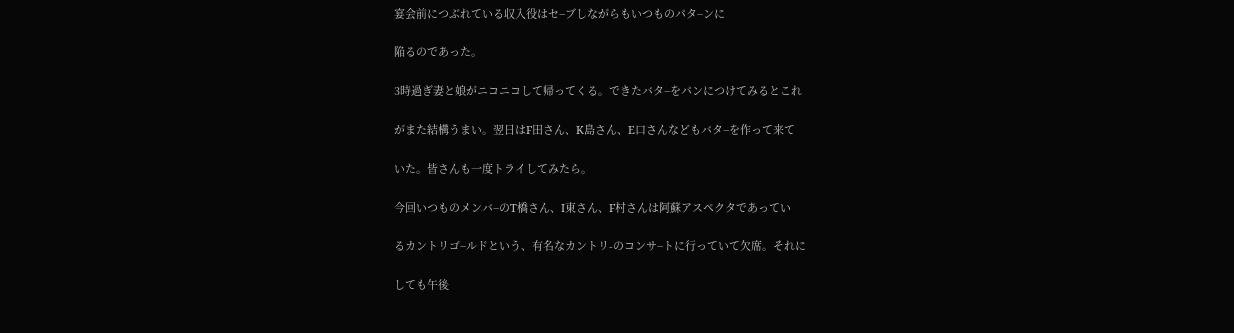宴会前につぶれている収入役はセ−ブしながらもいつものパタ−ンに

陥るのであった。

3時過ぎ妻と娘がニコニコして帰ってくる。できたバタ−をパンにつけてみるとこれ

がまた結構うまい。翌日はF田さん、K島さん、E口さんなどもバタ−を作って来て

いた。皆さんも一度トライしてみたら。

今回いつものメンバ−のT橋さん、I東さん、F村さんは阿蘇アスペクタであってい

るカントリゴ−ルドという、有名なカントリ-のコンサ−トに行っていて欠席。それに

しても午後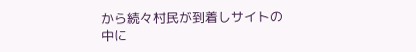から続々村民が到着しサイトの中に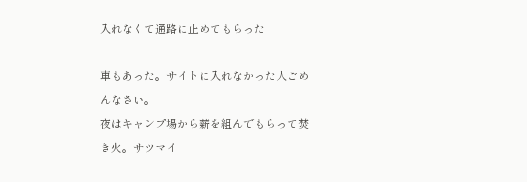入れなくて通路に止めてもらった

車もあった。サイトに入れなかった人ごめんなさい。
夜はキャンプ場から薪を組んでもらって焚き火。サツマイ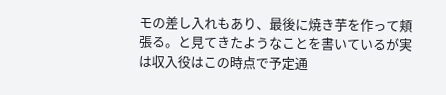モの差し入れもあり、最後に焼き芋を作って頬張る。と見てきたようなことを書いているが実は収入役はこの時点で予定通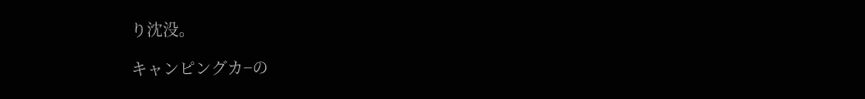り沈没。

キャンピングカ−の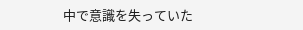中で意識を失っていた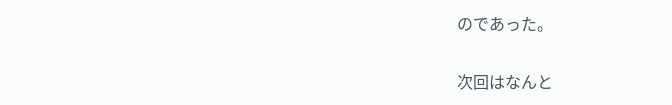のであった。

次回はなんと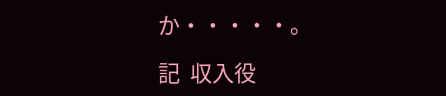か・・・・・。

記  収入役